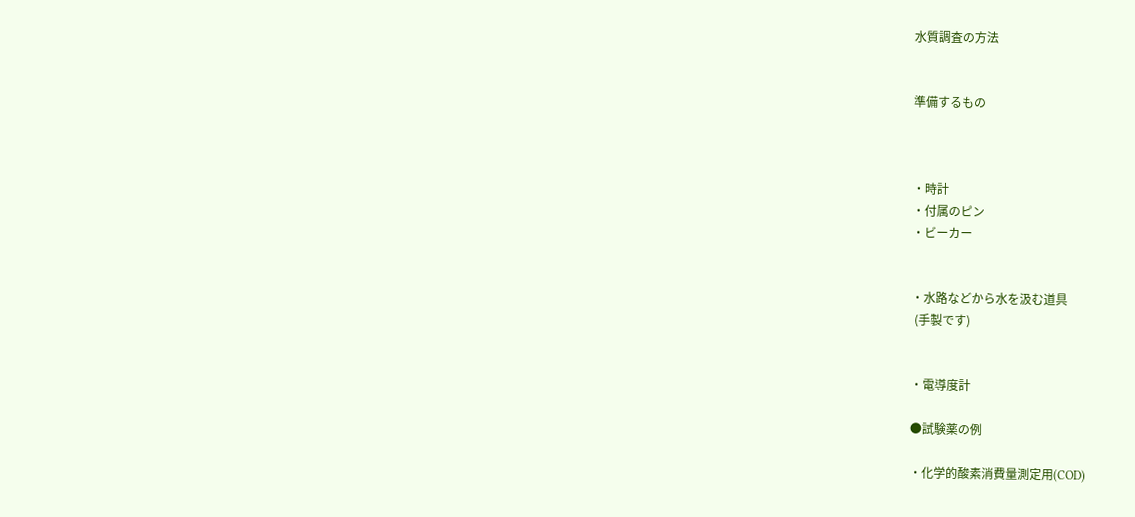水質調査の方法


準備するもの



・時計
・付属のピン
・ビーカー


・水路などから水を汲む道具
 (手製です)


・電導度計

●試験薬の例

・化学的酸素消費量測定用(COD)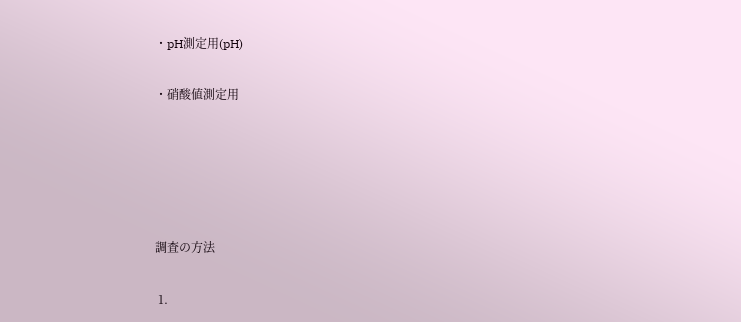・pH測定用(pH)

・硝酸値測定用





調査の方法

 1.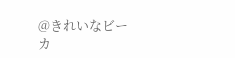@きれいなビーカ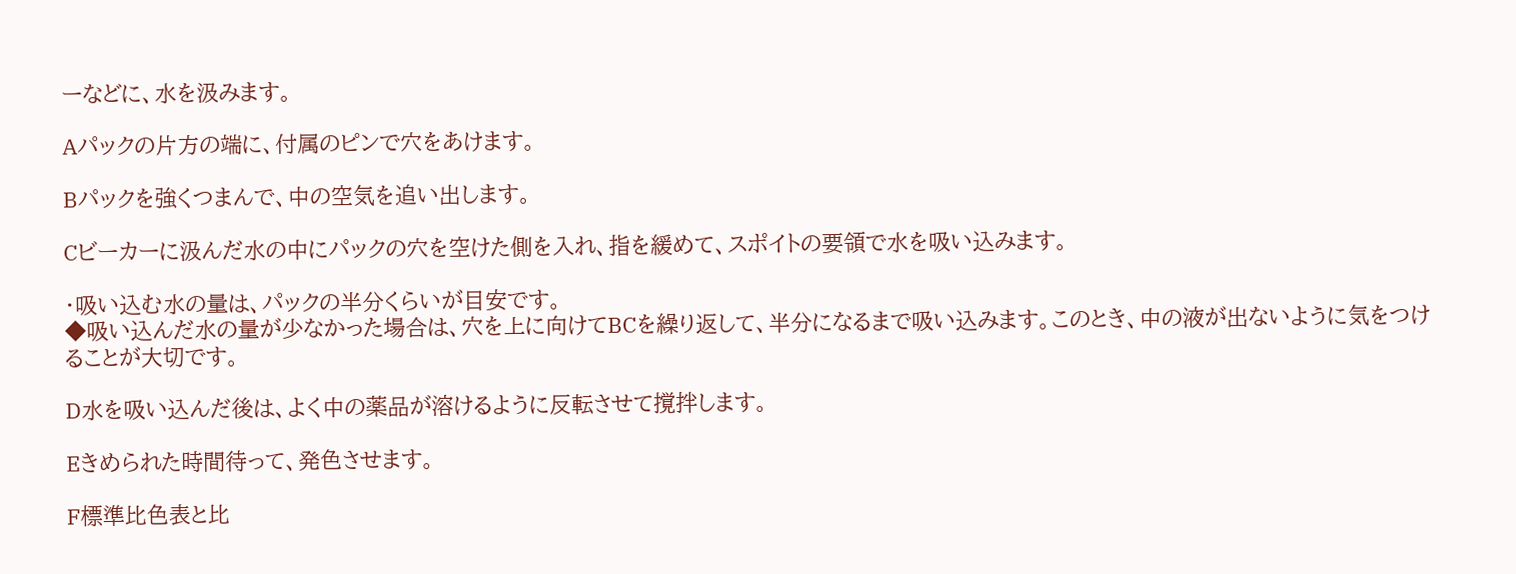ーなどに、水を汲みます。

Aパックの片方の端に、付属のピンで穴をあけます。

Bパックを強くつまんで、中の空気を追い出します。

Cビーカーに汲んだ水の中にパックの穴を空けた側を入れ、指を緩めて、スポイトの要領で水を吸い込みます。

・吸い込む水の量は、パックの半分くらいが目安です。
◆吸い込んだ水の量が少なかった場合は、穴を上に向けてBCを繰り返して、半分になるまで吸い込みます。このとき、中の液が出ないように気をつけることが大切です。

D水を吸い込んだ後は、よく中の薬品が溶けるように反転させて撹拌します。

Eきめられた時間待って、発色させます。

F標準比色表と比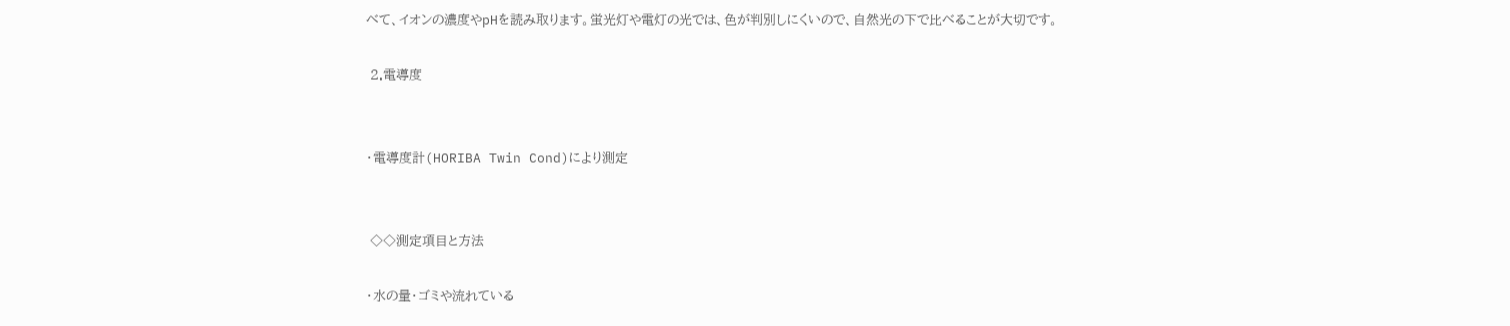べて、イオンの濃度やpHを読み取ります。蛍光灯や電灯の光では、色が判別しにくいので、自然光の下で比べることが大切です。

 2.電導度


・電導度計(HORIBA Twin Cond)により測定


 ◇◇測定項目と方法

・水の量・ゴミや流れている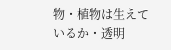物・植物は生えているか・透明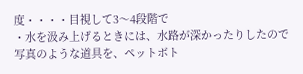度・・・・目視して3〜4段階で
・水を汲み上げるときには、水路が深かったりしたので写真のような道具を、ペットボト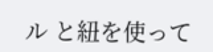ル と紐を使って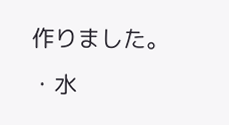作りました。
・水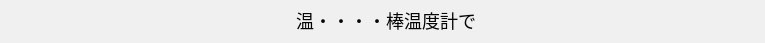温・・・・棒温度計で